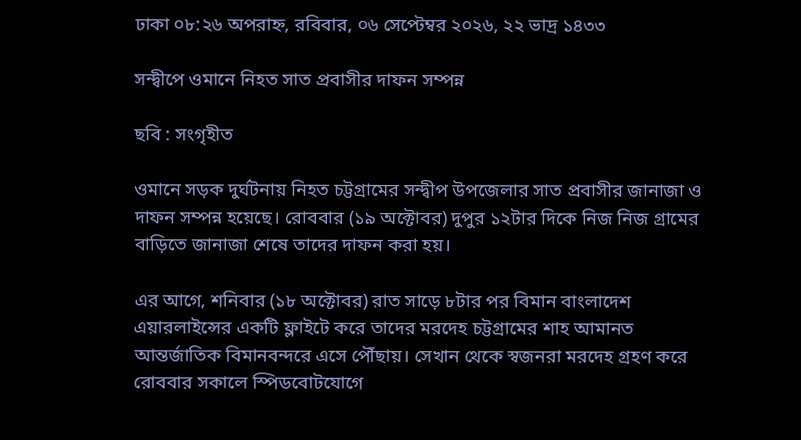ঢাকা ০৮:২৬ অপরাহ্ন, রবিবার, ০৬ সেপ্টেম্বর ২০২৬, ২২ ভাদ্র ১৪৩৩

সন্দ্বীপে ওমানে নিহত সাত প্রবাসীর দাফন সম্পন্ন

ছবি : সংগৃহীত

ওমানে সড়ক দুর্ঘটনায় নিহত চট্টগ্রামের সন্দ্বীপ উপজেলার সাত প্রবাসীর জানাজা ও দাফন সম্পন্ন হয়েছে। রোববার (১৯ অক্টোবর) দুপুর ১২টার দিকে নিজ নিজ গ্রামের বাড়িতে জানাজা শেষে তাদের দাফন করা হয়।

এর আগে, শনিবার (১৮ অক্টোবর) রাত সাড়ে ৮টার পর বিমান বাংলাদেশ এয়ারলাইন্সের একটি ফ্লাইটে করে তাদের মরদেহ চট্টগ্রামের শাহ আমানত আন্তর্জাতিক বিমানবন্দরে এসে পৌঁছায়। সেখান থেকে স্বজনরা মরদেহ গ্রহণ করে রোববার সকালে স্পিডবোটযোগে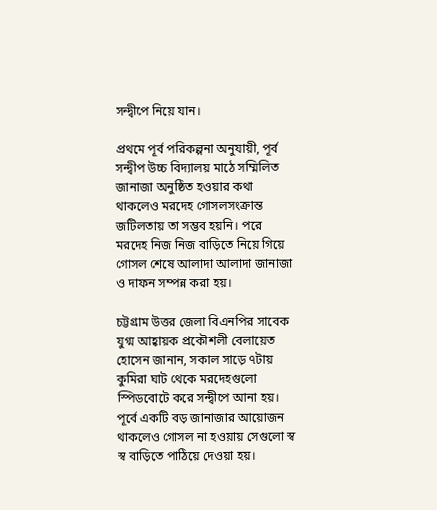সন্দ্বীপে নিয়ে যান।

প্রথমে পূর্ব পরিকল্পনা অনুযায়ী, পূর্ব সন্দ্বীপ উচ্চ বিদ্যালয় মাঠে সম্মিলিত জানাজা অনুষ্ঠিত হওয়ার কথা থাকলেও মরদেহ গোসলসংক্রান্ত জটিলতায় তা সম্ভব হয়নি। পরে মরদেহ নিজ নিজ বাড়িতে নিয়ে গিয়ে গোসল শেষে আলাদা আলাদা জানাজা ও দাফন সম্পন্ন করা হয়।

চট্টগ্রাম উত্তর জেলা বিএনপির সাবেক যুগ্ম আহ্বায়ক প্রকৌশলী বেলায়েত হোসেন জানান, সকাল সাড়ে ৭টায় কুমিরা ঘাট থেকে মরদেহগুলো স্পিডবোটে করে সন্দ্বীপে আনা হয়। পূর্বে একটি বড় জানাজার আয়োজন থাকলেও গোসল না হওয়ায় সেগুলো স্ব স্ব বাড়িতে পাঠিয়ে দেওয়া হয়।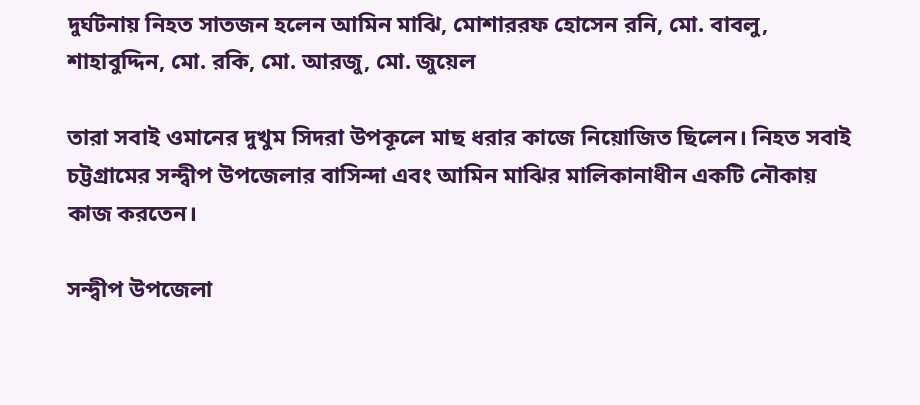দুর্ঘটনায় নিহত সাতজন হলেন আমিন মাঝি, মোশাররফ হোসেন রনি, মো. বাবলু, শাহাবুদ্দিন, মো. রকি, মো. আরজু, মো. জুয়েল

তারা সবাই ওমানের দুখুম সিদরা উপকূলে মাছ ধরার কাজে নিয়োজিত ছিলেন। নিহত সবাই চট্টগ্রামের সন্দ্বীপ উপজেলার বাসিন্দা এবং আমিন মাঝির মালিকানাধীন একটি নৌকায় কাজ করতেন।

সন্দ্বীপ উপজেলা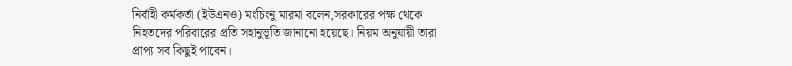নির্বাহী কর্মকর্তা (ইউএনও) মংচিংনু মারমা বলেন,সরকারের পক্ষ থেকে নিহতদের পরিবারের প্রতি সহানুভূতি জানানো হয়েছে। নিয়ম অনুযায়ী তারা প্রাপ্য সব কিছুই পাবেন।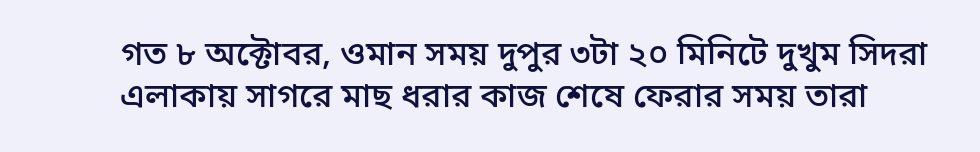গত ৮ অক্টোবর, ওমান সময় দুপুর ৩টা ২০ মিনিটে দুখুম সিদরা এলাকায় সাগরে মাছ ধরার কাজ শেষে ফেরার সময় তারা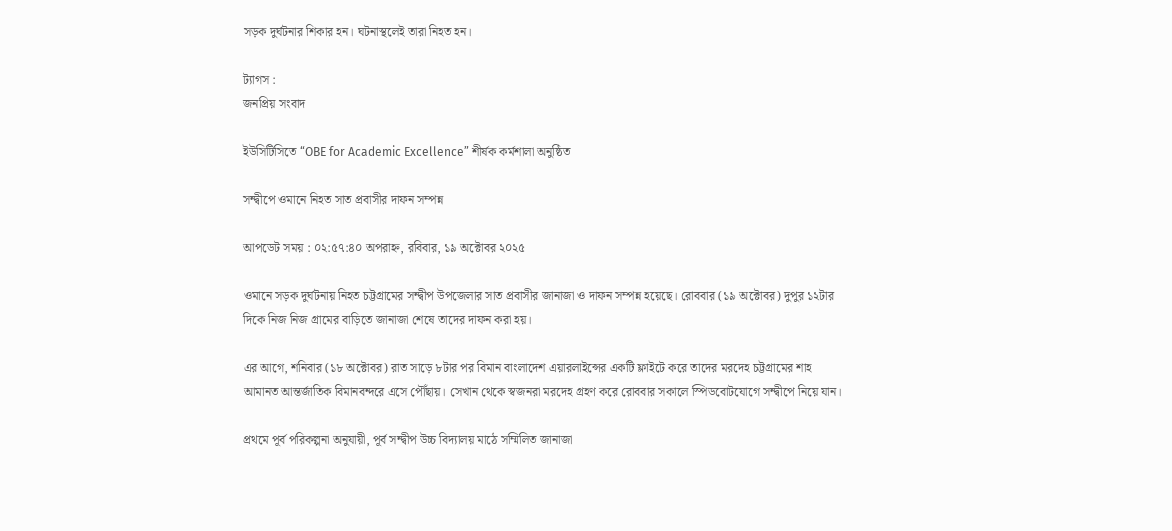সড়ক দুর্ঘটনার শিকার হন। ঘটনাস্থলেই তারা নিহত হন।

ট্যাগস :
জনপ্রিয় সংবাদ

ইউসিটিসিতে “OBE for Academic Excellence” শীর্ষক কর্মশালা অনুষ্ঠিত

সন্দ্বীপে ওমানে নিহত সাত প্রবাসীর দাফন সম্পন্ন

আপডেট সময় : ০২:৫৭:৪০ অপরাহ্ন, রবিবার, ১৯ অক্টোবর ২০২৫

ওমানে সড়ক দুর্ঘটনায় নিহত চট্টগ্রামের সন্দ্বীপ উপজেলার সাত প্রবাসীর জানাজা ও দাফন সম্পন্ন হয়েছে। রোববার (১৯ অক্টোবর) দুপুর ১২টার দিকে নিজ নিজ গ্রামের বাড়িতে জানাজা শেষে তাদের দাফন করা হয়।

এর আগে, শনিবার (১৮ অক্টোবর) রাত সাড়ে ৮টার পর বিমান বাংলাদেশ এয়ারলাইন্সের একটি ফ্লাইটে করে তাদের মরদেহ চট্টগ্রামের শাহ আমানত আন্তর্জাতিক বিমানবন্দরে এসে পৌঁছায়। সেখান থেকে স্বজনরা মরদেহ গ্রহণ করে রোববার সকালে স্পিডবোটযোগে সন্দ্বীপে নিয়ে যান।

প্রথমে পূর্ব পরিকল্পনা অনুযায়ী, পূর্ব সন্দ্বীপ উচ্চ বিদ্যালয় মাঠে সম্মিলিত জানাজা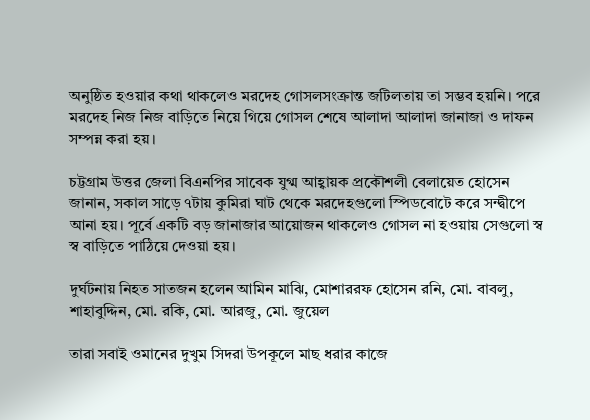অনুষ্ঠিত হওয়ার কথা থাকলেও মরদেহ গোসলসংক্রান্ত জটিলতায় তা সম্ভব হয়নি। পরে মরদেহ নিজ নিজ বাড়িতে নিয়ে গিয়ে গোসল শেষে আলাদা আলাদা জানাজা ও দাফন সম্পন্ন করা হয়।

চট্টগ্রাম উত্তর জেলা বিএনপির সাবেক যুগ্ম আহ্বায়ক প্রকৌশলী বেলায়েত হোসেন জানান, সকাল সাড়ে ৭টায় কুমিরা ঘাট থেকে মরদেহগুলো স্পিডবোটে করে সন্দ্বীপে আনা হয়। পূর্বে একটি বড় জানাজার আয়োজন থাকলেও গোসল না হওয়ায় সেগুলো স্ব স্ব বাড়িতে পাঠিয়ে দেওয়া হয়।

দুর্ঘটনায় নিহত সাতজন হলেন আমিন মাঝি, মোশাররফ হোসেন রনি, মো. বাবলু, শাহাবুদ্দিন, মো. রকি, মো. আরজু, মো. জুয়েল

তারা সবাই ওমানের দুখুম সিদরা উপকূলে মাছ ধরার কাজে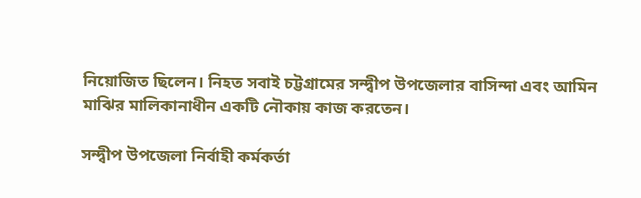নিয়োজিত ছিলেন। নিহত সবাই চট্টগ্রামের সন্দ্বীপ উপজেলার বাসিন্দা এবং আমিন মাঝির মালিকানাধীন একটি নৌকায় কাজ করতেন।

সন্দ্বীপ উপজেলা নির্বাহী কর্মকর্তা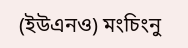(ইউএনও) মংচিংনু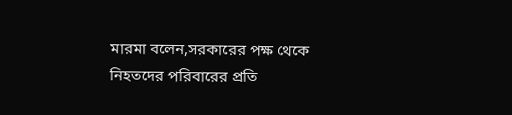মারমা বলেন,সরকারের পক্ষ থেকে নিহতদের পরিবারের প্রতি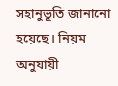সহানুভূতি জানানো হয়েছে। নিয়ম অনুযায়ী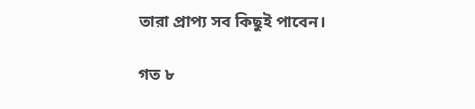তারা প্রাপ্য সব কিছুই পাবেন।

গত ৮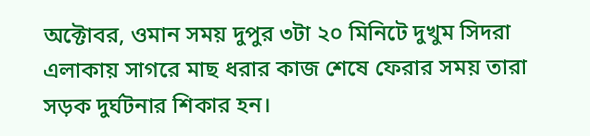অক্টোবর, ওমান সময় দুপুর ৩টা ২০ মিনিটে দুখুম সিদরা এলাকায় সাগরে মাছ ধরার কাজ শেষে ফেরার সময় তারা সড়ক দুর্ঘটনার শিকার হন।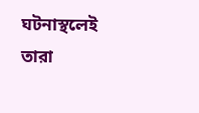ঘটনাস্থলেই তারা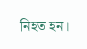নিহত হন।